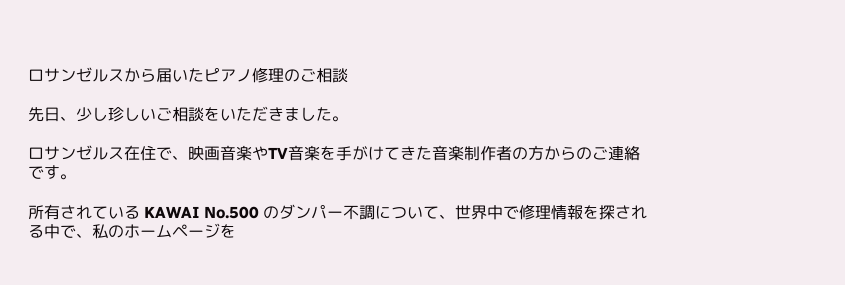ロサンゼルスから届いたピアノ修理のご相談

先日、少し珍しいご相談をいただきました。

ロサンゼルス在住で、映画音楽やTV音楽を手がけてきた音楽制作者の方からのご連絡です。

所有されている KAWAI No.500 のダンパー不調について、世界中で修理情報を探される中で、私のホームページを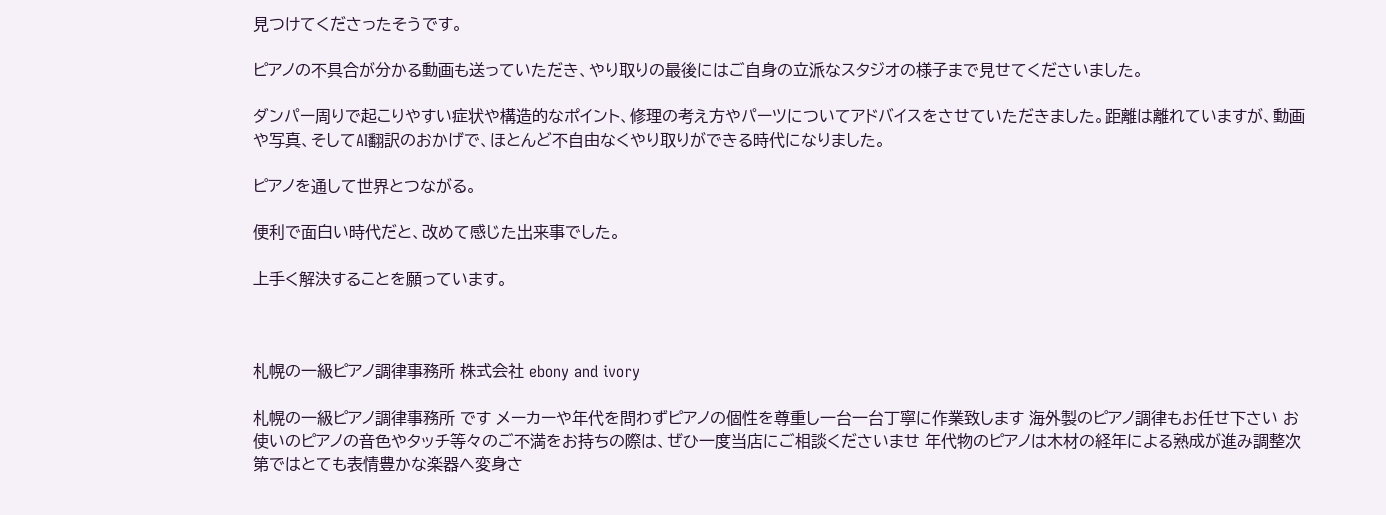見つけてくださったそうです。

ピアノの不具合が分かる動画も送っていただき、やり取りの最後にはご自身の立派なスタジオの様子まで見せてくださいました。

ダンパー周りで起こりやすい症状や構造的なポイント、修理の考え方やパーツについてアドバイスをさせていただきました。距離は離れていますが、動画や写真、そしてAI翻訳のおかげで、ほとんど不自由なくやり取りができる時代になりました。

ピアノを通して世界とつながる。

便利で面白い時代だと、改めて感じた出来事でした。

上手く解決することを願っています。



札幌の一級ピアノ調律事務所 株式会社 ebony and ivory

札幌の一級ピアノ調律事務所 です メーカーや年代を問わずピアノの個性を尊重し一台一台丁寧に作業致します 海外製のピアノ調律もお任せ下さい お使いのピアノの音色やタッチ等々のご不満をお持ちの際は、ぜひ一度当店にご相談くださいませ 年代物のピアノは木材の経年による熟成が進み調整次第ではとても表情豊かな楽器へ変身さ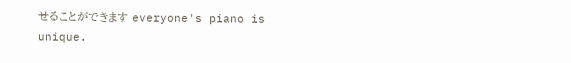せることができます everyone's piano is unique.